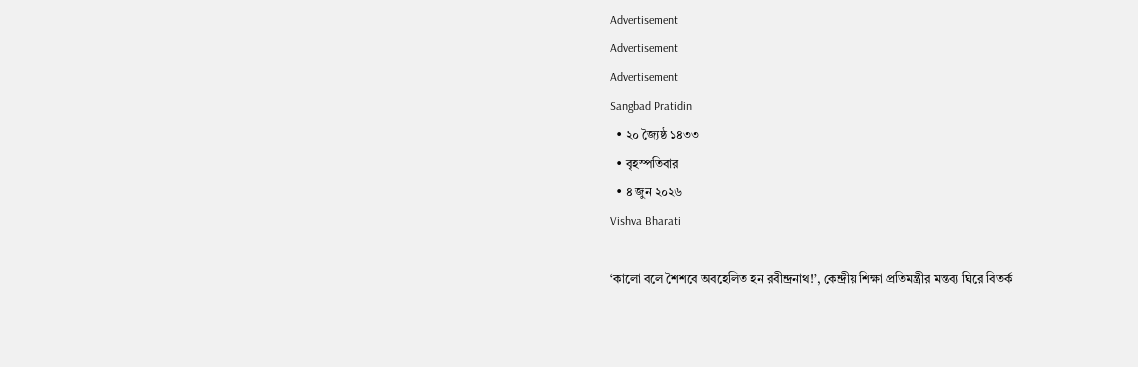Advertisement
Advertisement
Advertisement
Sangbad Pratidin
  • ২০ জ্যৈষ্ঠ ১৪৩৩
  • বৃহস্পতিবার
  • ৪ জুন ২০২৬
Vishva Bharati

‘কালো বলে শৈশবে অবহেলিত হন রবীন্দ্রনাথ!’, কেন্দ্রীয় শিক্ষা প্রতিমন্ত্রীর মন্তব্য ঘিরে বিতর্ক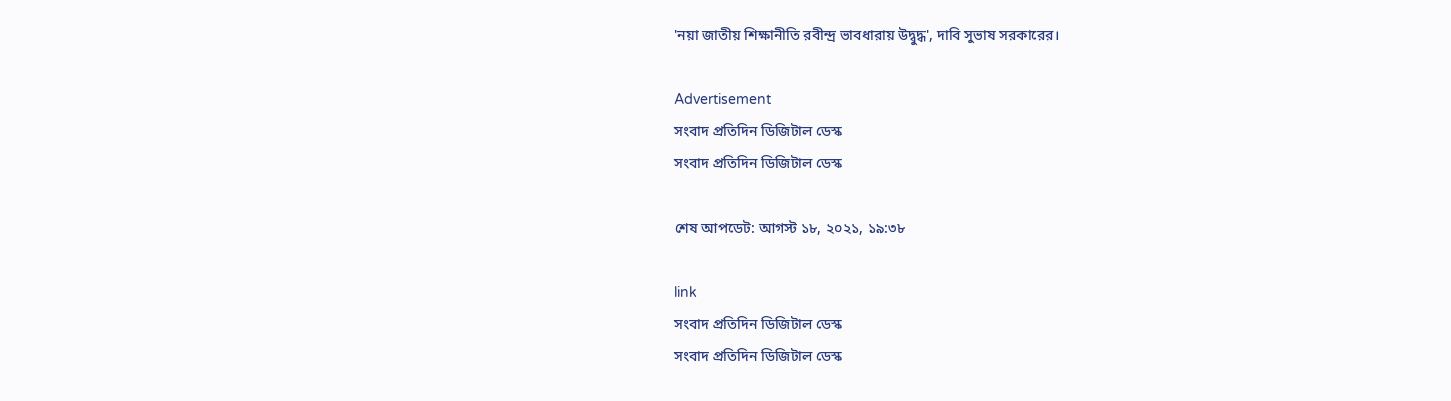'নয়া জাতীয় শিক্ষানীতি রবীন্দ্র ভাবধারায় উদ্বুদ্ধ', দাবি সুভাষ সরকারের।

Advertisement
সংবাদ প্রতিদিন ডিজিটাল ডেস্ক
সংবাদ প্রতিদিন ডিজিটাল ডেস্ক

শেষ আপডেট: আগস্ট ১৮, ২০২১, ১৯:৩৮

link
সংবাদ প্রতিদিন ডিজিটাল ডেস্ক
সংবাদ প্রতিদিন ডিজিটাল ডেস্ক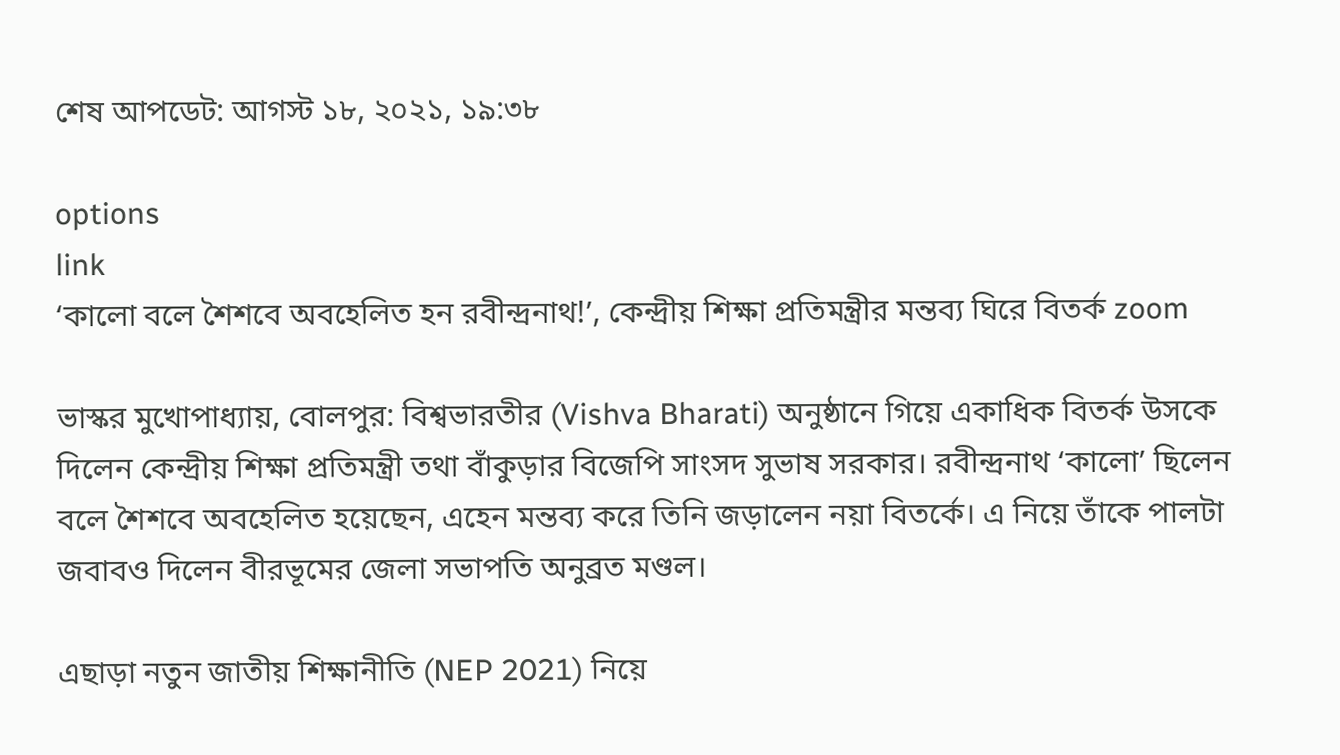শেষ আপডেট: আগস্ট ১৮, ২০২১, ১৯:৩৮

options
link
‘কালো বলে শৈশবে অবহেলিত হন রবীন্দ্রনাথ!’, কেন্দ্রীয় শিক্ষা প্রতিমন্ত্রীর মন্তব্য ঘিরে বিতর্ক zoom

ভাস্কর মুখোপাধ্যায়, বোলপুর: বিশ্বভারতীর (Vishva Bharati) অনুষ্ঠানে গিয়ে একাধিক বিতর্ক উসকে দিলেন কেন্দ্রীয় শিক্ষা প্রতিমন্ত্রী তথা বাঁকুড়ার বিজেপি সাংসদ সুভাষ সরকার। রবীন্দ্রনাথ ‘কালো’ ছিলেন বলে শৈশবে অবহেলিত হয়েছেন, এহেন মন্তব্য করে তিনি জড়ালেন নয়া বিতর্কে। এ নিয়ে তাঁকে পালটা জবাবও দিলেন বীরভূমের জেলা সভাপতি অনুব্রত মণ্ডল।

এছাড়া নতুন জাতীয় শিক্ষানীতি (NEP 2021) নিয়ে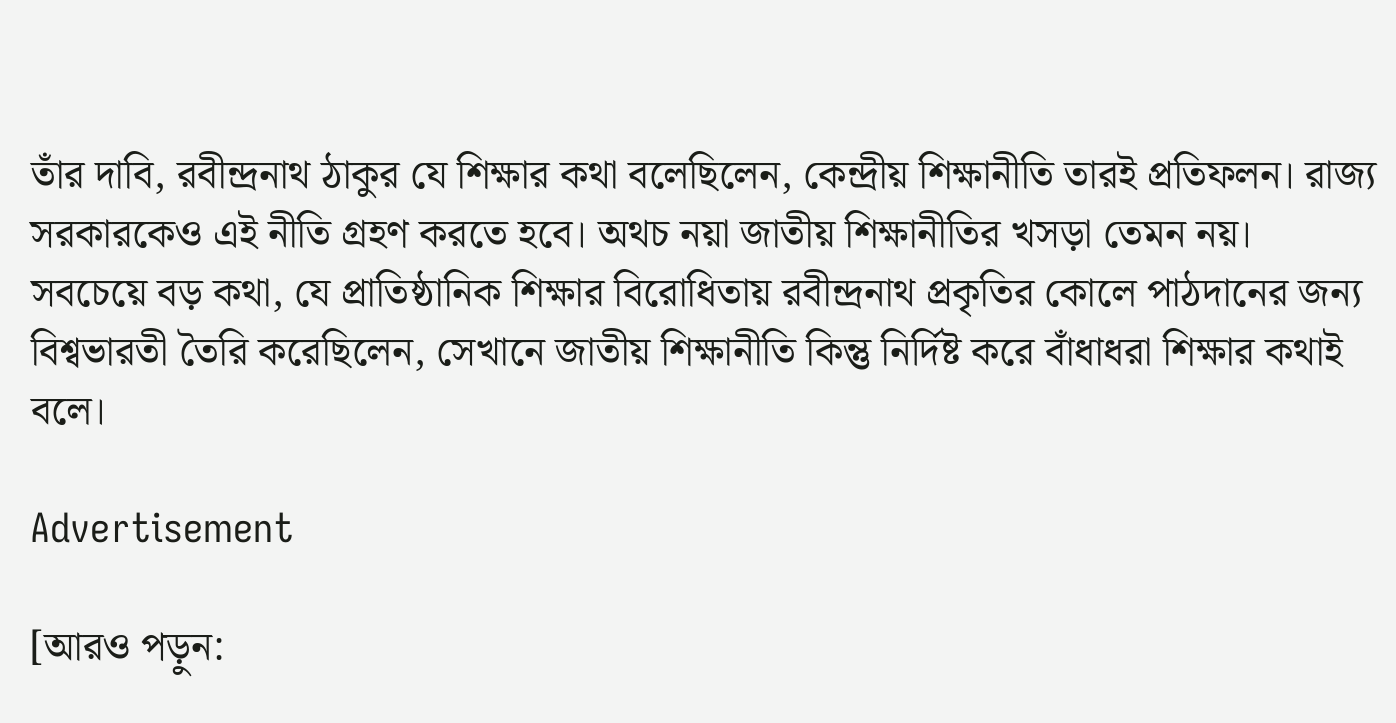তাঁর দাবি, রবীন্দ্রনাথ ঠাকুর যে শিক্ষার কথা বলেছিলেন, কেন্দ্রীয় শিক্ষানীতি তারই প্রতিফলন। রাজ্য সরকারকেও এই নীতি গ্রহণ করতে হবে। অথচ নয়া জাতীয় শিক্ষানীতির খসড়া তেমন নয়। সবচেয়ে বড় কথা, যে প্রাতিষ্ঠানিক শিক্ষার বিরোধিতায় রবীন্দ্রনাথ প্রকৃতির কোলে পাঠদানের জন্য বিশ্বভারতী তৈরি করেছিলেন, সেখানে জাতীয় শিক্ষানীতি কিন্তু নির্দিষ্ট করে বাঁধাধরা শিক্ষার কথাই বলে।

Advertisement

[আরও পড়ুন: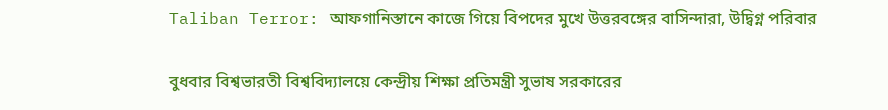Taliban Terror: আফগানিস্তানে কাজে গিয়ে বিপদের মুখে উত্তরবঙ্গের বাসিন্দারা, উদ্বিগ্ন পরিবার

বুধবার বিশ্বভারতী বিশ্ববিদ্যালয়ে কেন্দ্রীয় শিক্ষা প্রতিমন্ত্রী সুভাষ সরকারের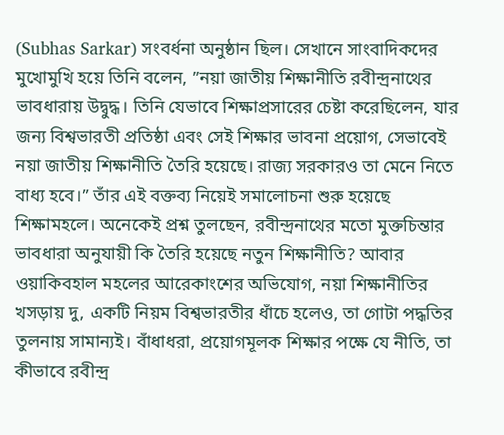(Subhas Sarkar) সংবর্ধনা অনুষ্ঠান ছিল। সেখানে সাংবাদিকদের মুখোমুখি হয়ে তিনি বলেন, ”নয়া জাতীয় শিক্ষানীতি রবীন্দ্রনাথের ভাবধারায় উদ্বুদ্ধ। তিনি যেভাবে শিক্ষাপ্রসারের চেষ্টা করেছিলেন, যার জন্য বিশ্বভারতী প্রতিষ্ঠা এবং সেই শিক্ষার ভাবনা প্রয়োগ, সেভাবেই নয়া জাতীয় শিক্ষানীতি তৈরি হয়েছে। রাজ্য সরকারও তা মেনে নিতে বাধ্য হবে।” তাঁর এই বক্তব্য নিয়েই সমালোচনা শুরু হয়েছে শিক্ষামহলে। অনেকেই প্রশ্ন তুলছেন, রবীন্দ্রনাথের মতো মুক্তচিন্তার ভাবধারা অনুযায়ী কি তৈরি হয়েছে নতুন শিক্ষানীতি? আবার ওয়াকিবহাল মহলের আরেকাংশের অভিযোগ, নয়া শিক্ষানীতির খসড়ায় দু, একটি নিয়ম বিশ্বভারতীর ধাঁচে হলেও, তা গোটা পদ্ধতির তুলনায় সামান্যই। বাঁধাধরা, প্রয়োগমূলক শিক্ষার পক্ষে যে নীতি, তা কীভাবে রবীন্দ্র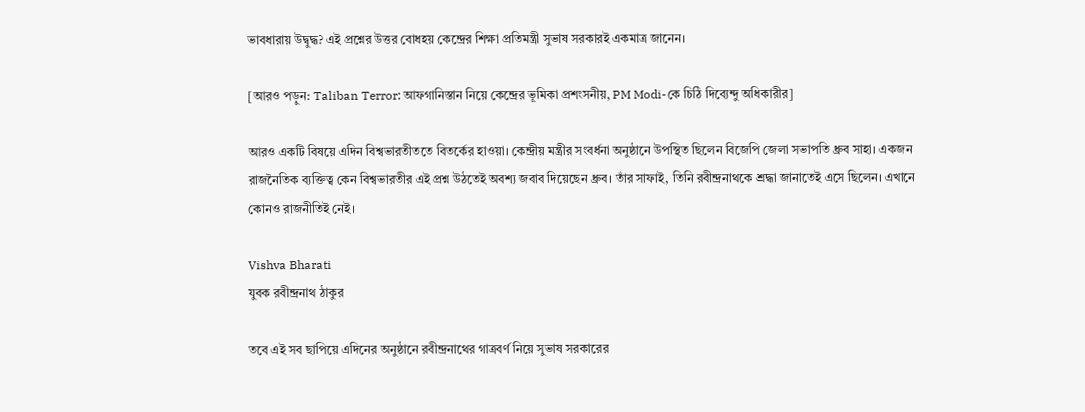ভাবধারায় উদ্বুদ্ধ? এই প্রশ্নের উত্তর বোধহয় কেন্দ্রের শিক্ষা প্রতিমন্ত্রী সুভাষ সরকারই একমাত্র জানেন।

[আরও পড়ুন: Taliban Terror: আফগানিস্তান নিয়ে কেন্দ্রের ভূমিকা প্রশংসনীয়, PM Modi-কে চিঠি দিব্যেন্দু অধিকারীর]

আরও একটি বিষয়ে এদিন বিশ্বভারতীততে বিতর্কের হাওয়া। কেন্দ্রীয় মন্ত্রীর সংবর্ধনা অনুষ্ঠানে উপস্থিত ছিলেন বিজেপি জেলা সভাপতি ধ্রুব সাহা। একজন রাজনৈতিক ব্যক্তিত্ব কেন বিশ্বভারতীর এই প্রশ্ন উঠতেই অবশ্য জবাব দিয়েছেন ধ্রুব। তাঁর সাফাই, তিনি রবীন্দ্রনাথকে শ্রদ্ধা জানাতেই এসে ছিলেন। এখানে কোনও রাজনীতিই নেই।

Vishva Bharati
যুবক রবীন্দ্রনাথ ঠাকুর

তবে এই সব ছাপিয়ে এদিনের অনুষ্ঠানে রবীন্দ্রনাথের গাত্রবর্ণ নিয়ে সুভাষ সরকারের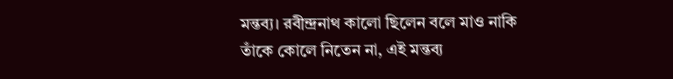মন্তব্য। রবীন্দ্রনাথ কালো ছিলেন বলে মাও নাকি তাঁকে কোলে নিতেন না, এই মন্তব্য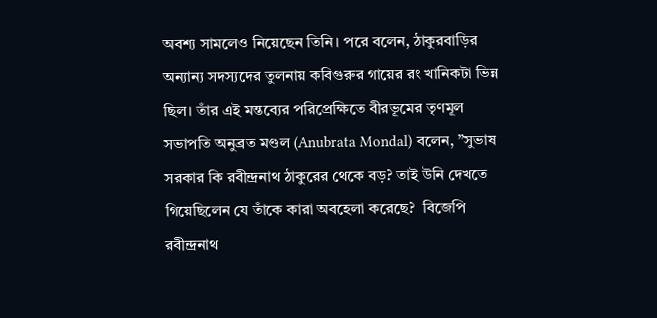অবশ্য সামলেও নিয়েছেন তিনি। পরে বলেন, ঠাকুরবাড়ির অন্যান্য সদস্যদের তুলনায় কবিগুরুর গায়ের রং খানিকটা ভিন্ন ছিল। তাঁর এই মন্তব্যের পরিপ্রেক্ষিতে বীরভূমের তৃণমূল সভাপতি অনুব্রত মণ্ডল (Anubrata Mondal) বলেন, ”সুভাষ সরকার কি রবীন্দ্রনাথ ঠাকুরের থেকে বড়? তাই উনি দেখতে গিয়েছিলেন যে তাঁকে কারা অবহেলা করেছে?  বিজেপি রবীন্দ্রনাথ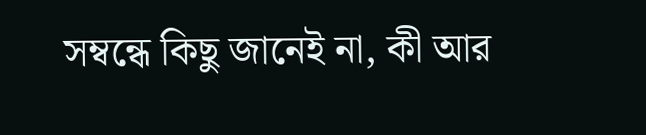সম্বন্ধে কিছু জানেই না, কী আর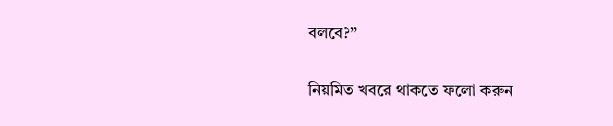বলবে?”

নিয়মিত খবরে থাকতে ফলো করুন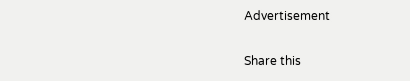Advertisement

Share this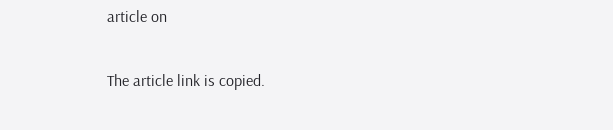article on

The article link is copied.